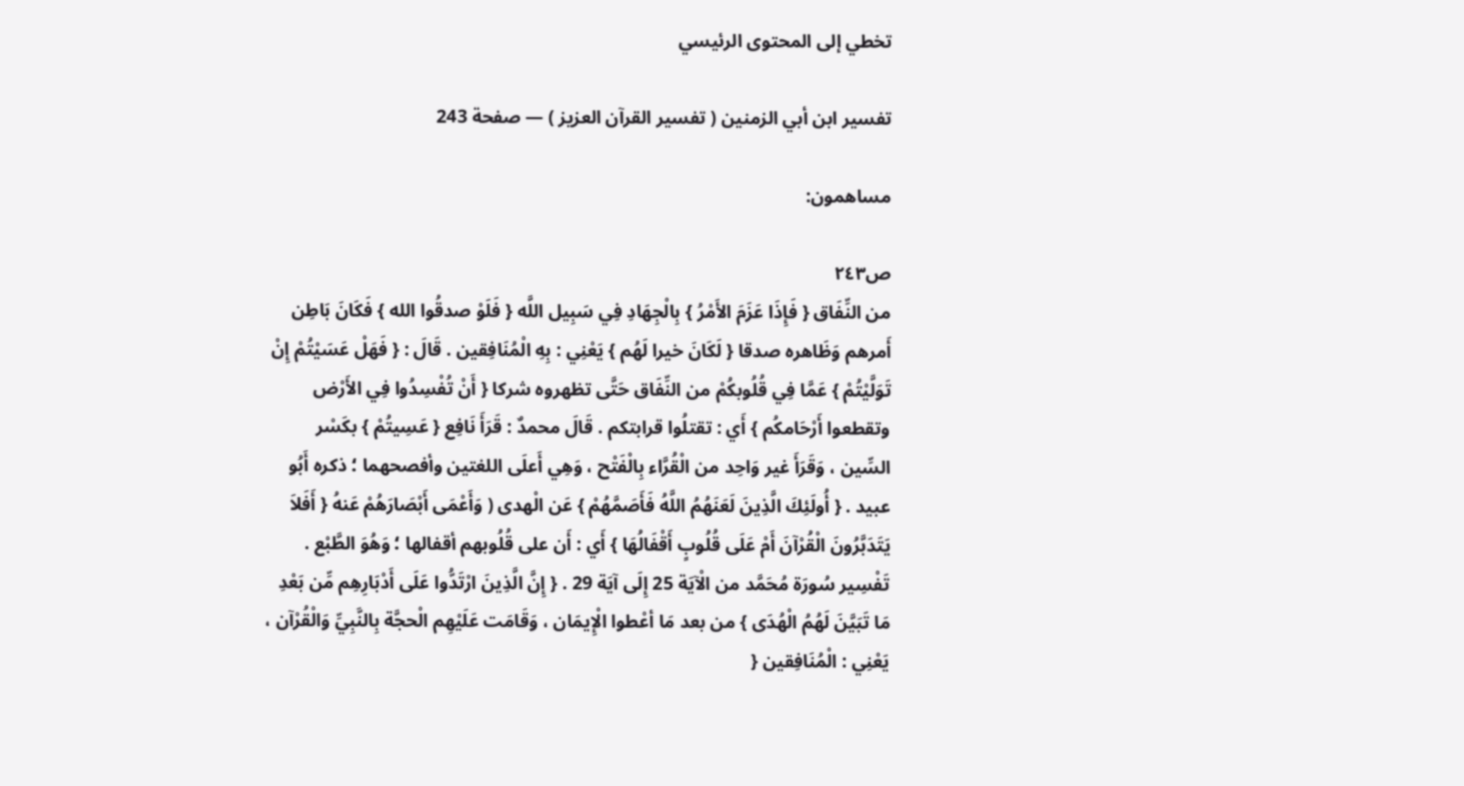تخطي إلى المحتوى الرئيسي

تفسير ابن أبي الزمنين ( تفسير القرآن العزيز ) — صفحة 243

مساهمون:

ص٢٤٣
من النِّفَاق { فَإِذَا عَزَمَ الأَمْرُ } بِالْجِهَادِ فِي سَبِيل اللَّه { فَلَوْ صدقُوا الله } فَكَانَ بَاطِن أَمرهم وَظَاهره صدقا { لَكَانَ خيرا لَهُم } يَعْنِي : بِهِ الْمُنَافِقين . قَالَ : { فَهَلْ عَسَيْتُمْ إِنْ تَوَلَّيْتُمْ } عَمَّا فِي قُلُوبكُمْ من النِّفَاق حَتَّى تظهروه شركا { أَنْ تُفْسِدُوا فِي الأَرْض وتقطعوا أَرْحَامكُم } أَي : تقتلُوا قرابتكم . قَالَ محمدٌ : قَرَأَ نَافِع { عَسِيتُمْ } بكَسْر السِّين ، وَقَرَأَ غير وَاحِد من الْقُرَّاء بِالْفَتْح ، وَهِي أَعلَى اللغتين وأفصحهما ؛ ذكره أَبُو عبيد . { أُولَئِكَ الَّذِينَ لَعَنَهُمُ اللَّهُ فَأَصَمَّهُمْ } عَن الْهدى ( وَأَعْمَى أَبْصَارَهُمْ عَنهُ { أَفَلاَ يَتَدَبَّرُونَ الْقُرْآنَ أَمْ عَلَى قُلُوبٍ أَقْفَالُهَا } أَي : أَن على قُلُوبهم أقفالها ؛ وَهُوَ الطَّبْع . تَفْسِير سُورَة مُحَمَّد من الْآيَة 25 إِلَى آيَة 29 . { إِنَّ الَّذِينَ ارْتَدُّوا عَلَى أَدْبَارِهِم مِّن بَعْدِ مَا تَبَيَّنَ لَهُمُ الْهُدَى } من بعد مَا أعْطوا الْإِيمَان ، وَقَامَت عَلَيْهِم الْحجَّة بِالنَّبِيِّ وَالْقُرْآن ، يَعْنِي : الْمُنَافِقين {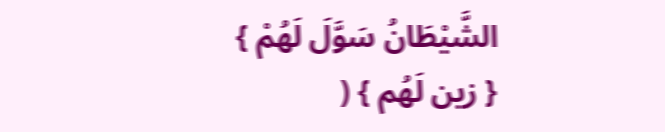الشَّيْطَانُ سَوَّلَ لَهُمْ } { زين لَهُم } (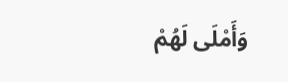وَأَمْلَى لَهُمْ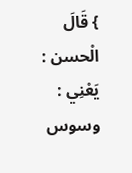} قَالَ الْحسن : يَعْنِي : وسوس